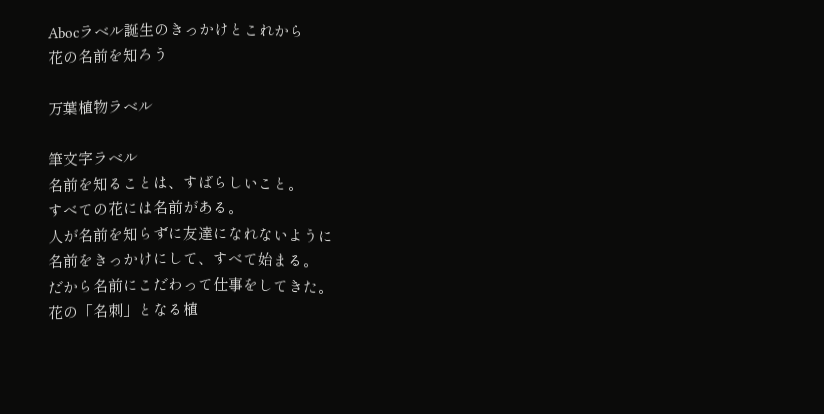Abocラベル誕生のきっかけとこれから
花の名前を知ろう

万葉植物ラベル

筆文字ラベル
名前を知ることは、すばらしいこと。
すべての花には名前がある。
人が名前を知らずに友達になれないように
名前をきっかけにして、すべて始まる。
だから名前にこだわって仕事をしてきた。
花の「名刺」となる植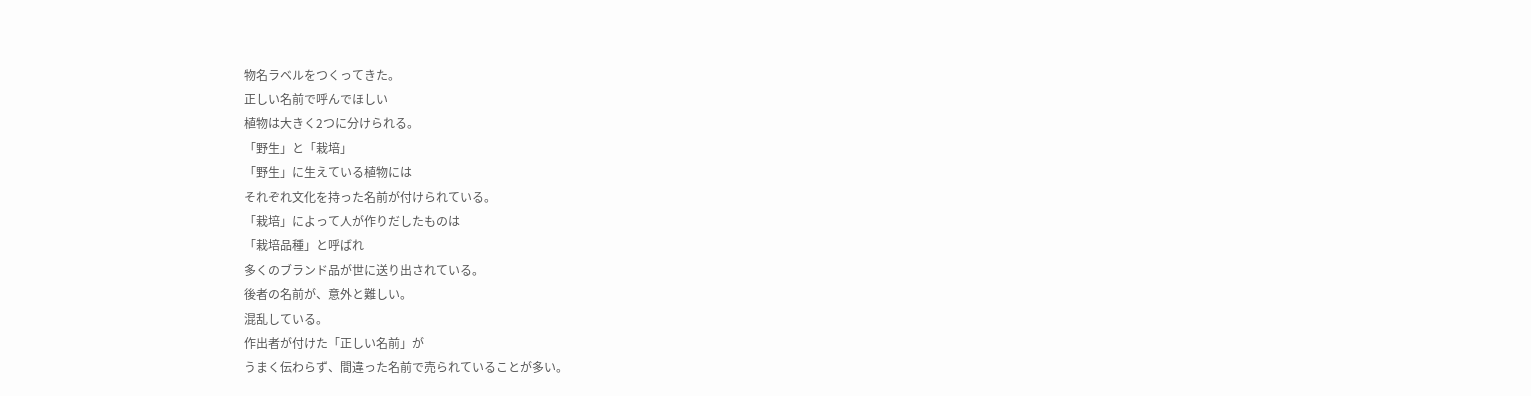物名ラベルをつくってきた。
正しい名前で呼んでほしい
植物は大きく2つに分けられる。
「野生」と「栽培」
「野生」に生えている植物には
それぞれ文化を持った名前が付けられている。
「栽培」によって人が作りだしたものは
「栽培品種」と呼ばれ
多くのブランド品が世に送り出されている。
後者の名前が、意外と難しい。
混乱している。
作出者が付けた「正しい名前」が
うまく伝わらず、間違った名前で売られていることが多い。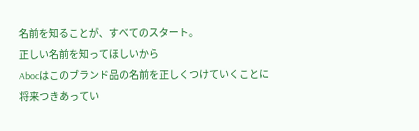名前を知ることが、すべてのスタート。
正しい名前を知ってほしいから
Abocはこのブランド品の名前を正しくつけていくことに
将来つきあってい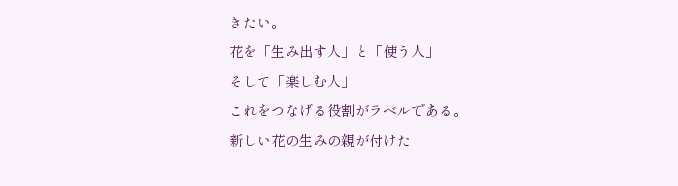きたい。
花を「生み出す人」と「使う人」
そして「楽しむ人」
これをつなげる役割がラベルである。
新しい花の生みの親が付けた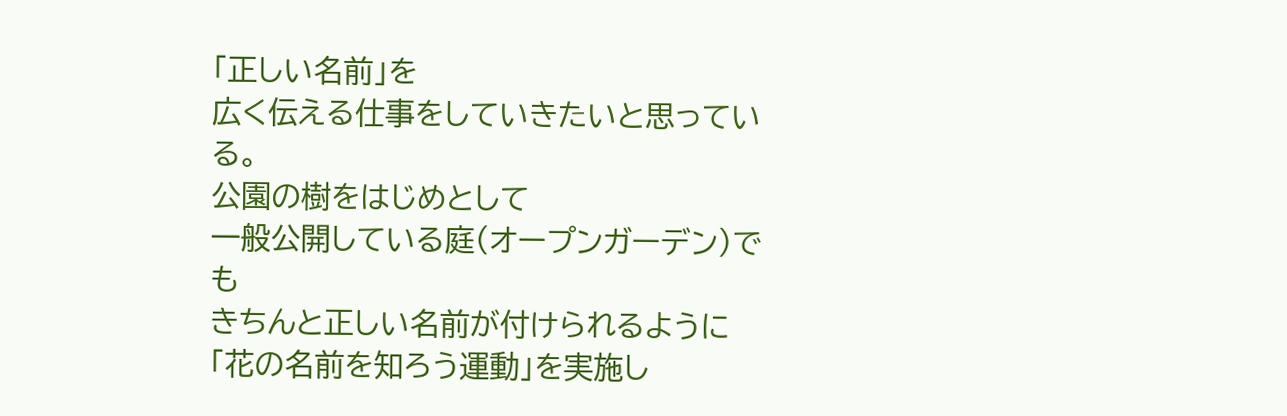「正しい名前」を
広く伝える仕事をしていきたいと思っている。
公園の樹をはじめとして
一般公開している庭(オープンガーデン)でも
きちんと正しい名前が付けられるように
「花の名前を知ろう運動」を実施し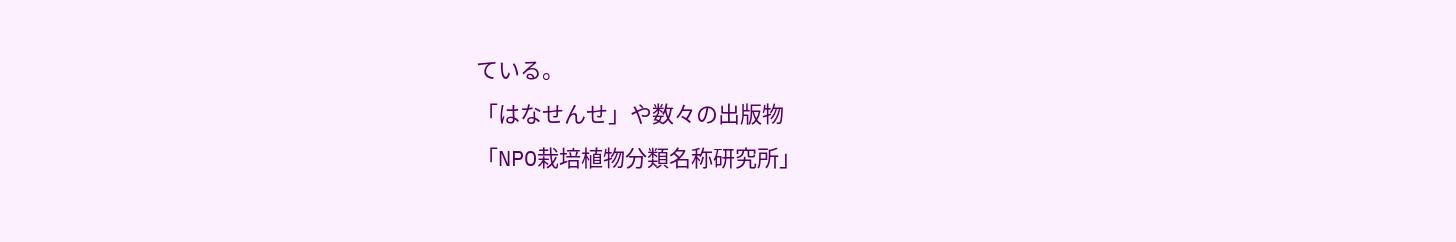ている。
「はなせんせ」や数々の出版物
「NPO栽培植物分類名称研究所」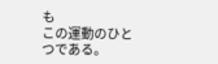も
この運動のひとつである。